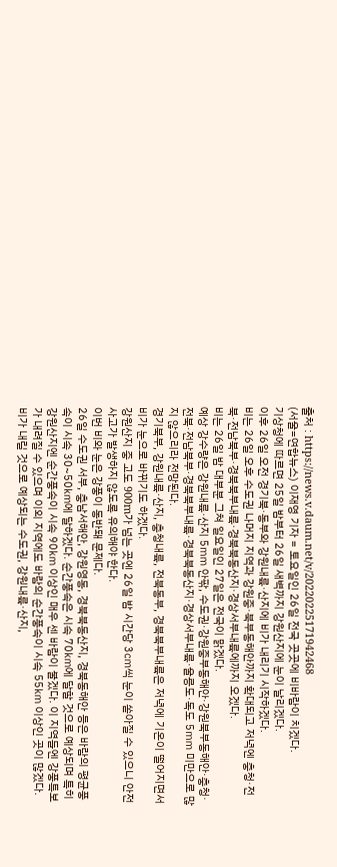출처 : https://news.v.daum.net/v/20220225171942468
(서울=연합뉴스) 이재영 기자 = 토요일인 26일 전국 곳곳에 비바람이 치겠다.
기상청에 따르면 25일 밤부터 26일 새벽까지 강원산지에 눈이 날리겠다.
이후 26일 오전 경기북·동부와 강원내륙·산지에 비가 내리기 시작하겠다.
비는 26일 오후 수도권 나머지 지역과 강원중·북부동해안까지 확대되고 저녁엔 충청·전북·전남북부·경북북부내륙·경북북동산지·경상서부내륙에까지 오겠다.
비는 26일 밤 대부분 그쳐 일요일인 27일은 전국이 맑겠다.
예상 강수량은 강원내륙·산지 5㎜ 안팎, 수도권·강원중부동해안·강원북부동해안·충청·전북·전남북부·경북북부내륙·경북북동산지·경상서부내륙·울릉도·독도 5㎜ 미만으로 많지 않으리라 전망된다.
경기북부, 강원내륙·산지, 충청내륙, 전북동부, 경북북부내륙은 저녁에 기온이 떨어지면서 비가 눈으로 바뀌기도 하겠다.
강원산지 중 고도 900m가 넘는 곳엔 26일 밤 시간당 3㎝씩 눈이 쏟아질 수 있으니 안전사고가 발생하지 않도록 유의해야 한다.
이번 비와 눈은 강풍이 동반돼 문제다.
26일 수도권 서부, 충남서해안, 강원영동, 경북북동산지, 경북동해안 등은 바람의 평균풍속이 시속 30~50㎞에 달하겠다. 순간풍속은 시속 70㎞에 달할 것으로 예상되며 특히 강원산지엔 순간풍속이 시속 90㎞ 이상인 매우 센 바람이 불겠다. 이 지역들엔 강풍특보가 내려질 수 있으며 이외 지역에도 바람의 순간풍속이 시속 55㎞ 이상인 곳이 많겠다.
비가 내릴 것으로 예상되는 수도권, 강원내륙·산지,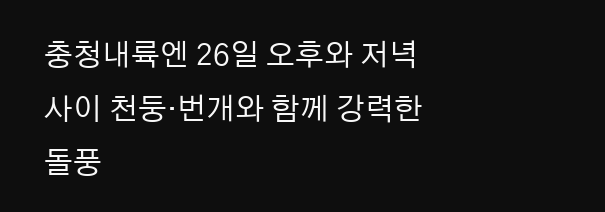충청내륙엔 26일 오후와 저녁 사이 천둥·번개와 함께 강력한 돌풍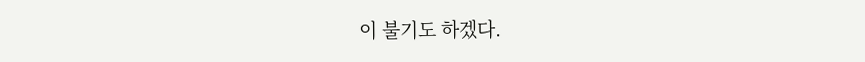이 불기도 하겠다.